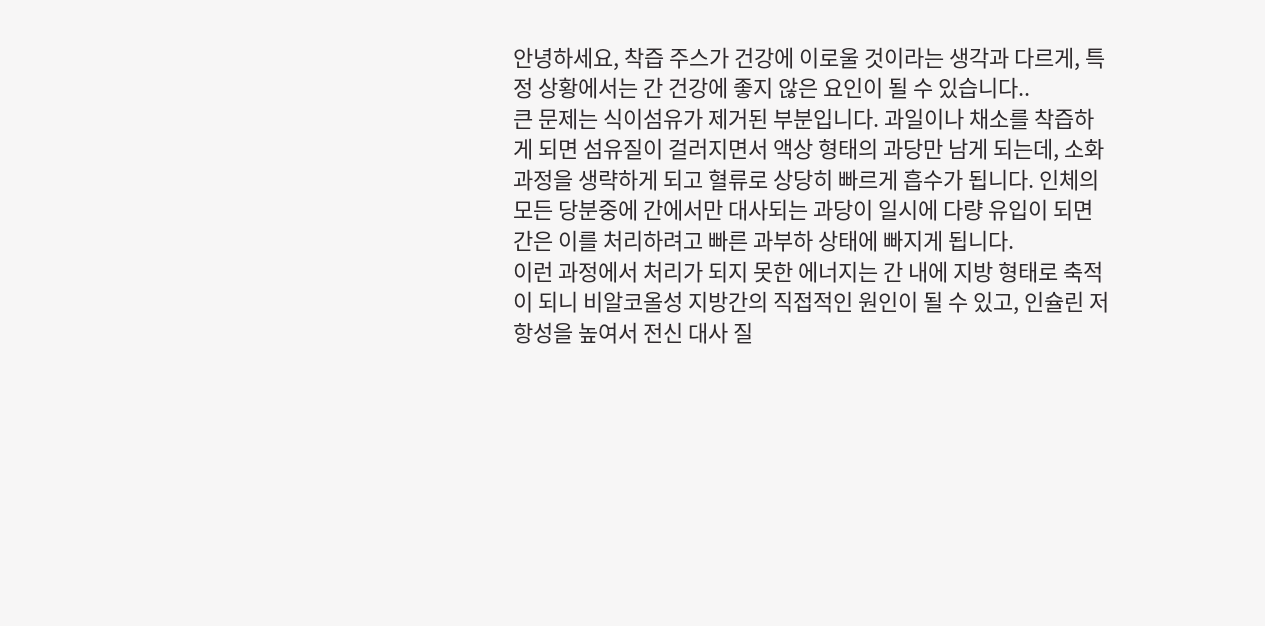안녕하세요, 착즙 주스가 건강에 이로울 것이라는 생각과 다르게, 특정 상황에서는 간 건강에 좋지 않은 요인이 될 수 있습니다..
큰 문제는 식이섬유가 제거된 부분입니다. 과일이나 채소를 착즙하게 되면 섬유질이 걸러지면서 액상 형태의 과당만 남게 되는데, 소화 과정을 생략하게 되고 혈류로 상당히 빠르게 흡수가 됩니다. 인체의 모든 당분중에 간에서만 대사되는 과당이 일시에 다량 유입이 되면 간은 이를 처리하려고 빠른 과부하 상태에 빠지게 됩니다.
이런 과정에서 처리가 되지 못한 에너지는 간 내에 지방 형태로 축적이 되니 비알코올성 지방간의 직접적인 원인이 될 수 있고, 인슐린 저항성을 높여서 전신 대사 질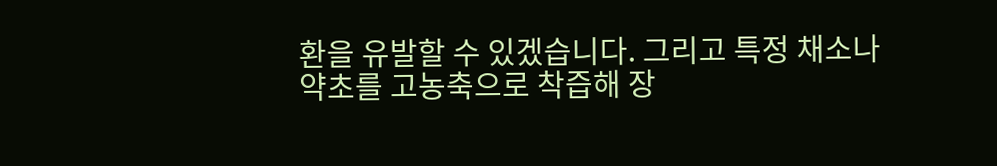환을 유발할 수 있겠습니다. 그리고 특정 채소나 약초를 고농축으로 착즙해 장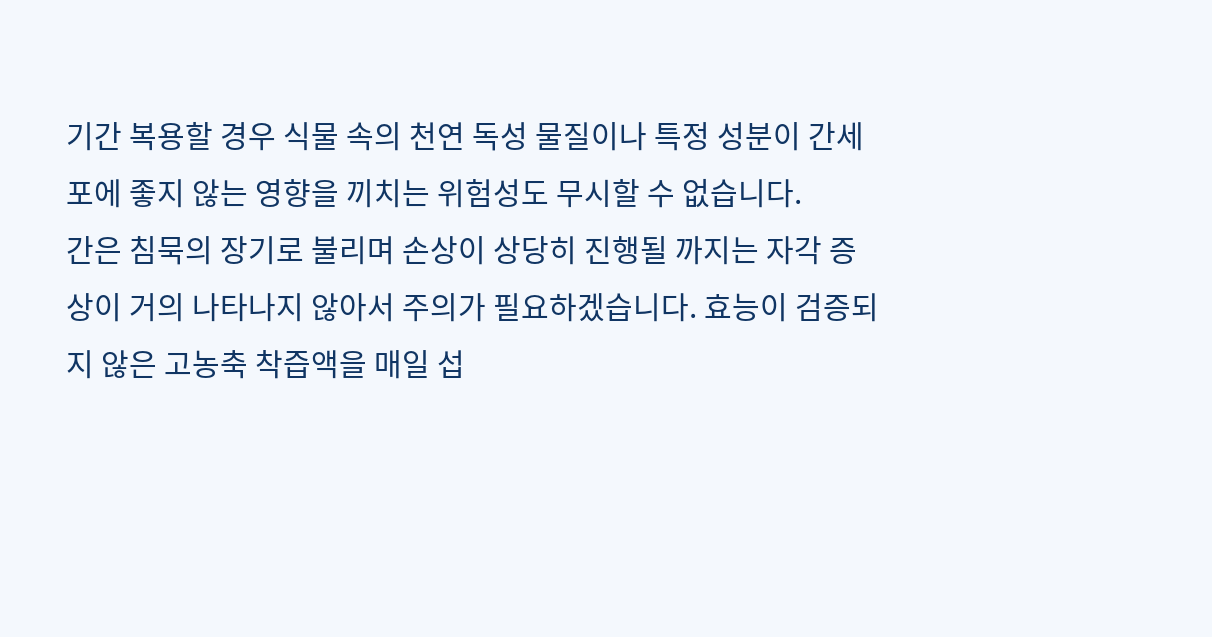기간 복용할 경우 식물 속의 천연 독성 물질이나 특정 성분이 간세포에 좋지 않는 영향을 끼치는 위험성도 무시할 수 없습니다.
간은 침묵의 장기로 불리며 손상이 상당히 진행될 까지는 자각 증상이 거의 나타나지 않아서 주의가 필요하겠습니다. 효능이 검증되지 않은 고농축 착즙액을 매일 섭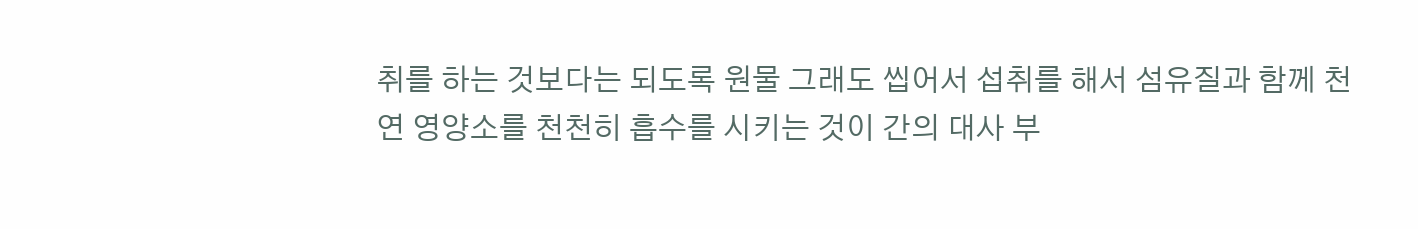취를 하는 것보다는 되도록 원물 그래도 씹어서 섭취를 해서 섬유질과 함께 천연 영양소를 천천히 흡수를 시키는 것이 간의 대사 부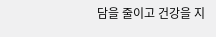담을 줄이고 건강을 지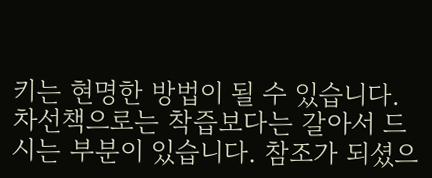키는 현명한 방법이 될 수 있습니다.
차선책으로는 착즙보다는 갈아서 드시는 부분이 있습니다. 참조가 되셨으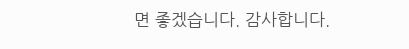면 좋겠습니다. 감사합니다.